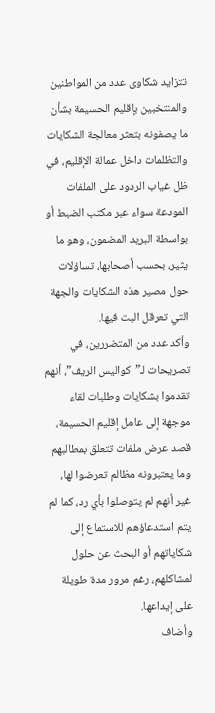تتزايد شكاوى عدد من المواطنين والمنتخبين بإقليم الحسيمة بشأن ما يصفونه بتعثر معالجة الشكايات والتظلمات داخل عمالة الإقليم، في ظل غياب الردود على الملفات المودعة سواء عبر مكتب الضبط أو بواسطة البريد المضمون، وهو ما يثير، بحسب أصحابها، تساؤلات حول مصير هذه الشكايات والجهة التي تعرقل البت فيها.
وأكد عدد من المتضررين، في تصريحات لـ”كواليس الريف”، أنهم تقدموا بشكايات وطلبات لقاء موجهة إلى عامل إقليم الحسيمة، قصد عرض ملفات تتعلق بمطالبهم وما يعتبرونه مظالم تعرضوا لها، غير أنهم لم يتوصلوا بأي رد، كما لم يتم استدعاؤهم للاستماع إلى شكاياتهم أو البحث عن حلول لمشاكلهم، رغم مرور مدة طويلة على إيداعها.
وأضاف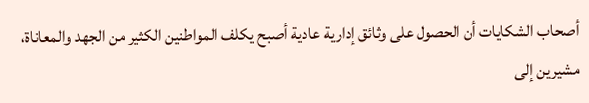أصحاب الشكايات أن الحصول على وثائق إدارية عادية أصبح يكلف المواطنين الكثير من الجهد والمعاناة، مشيرين إلى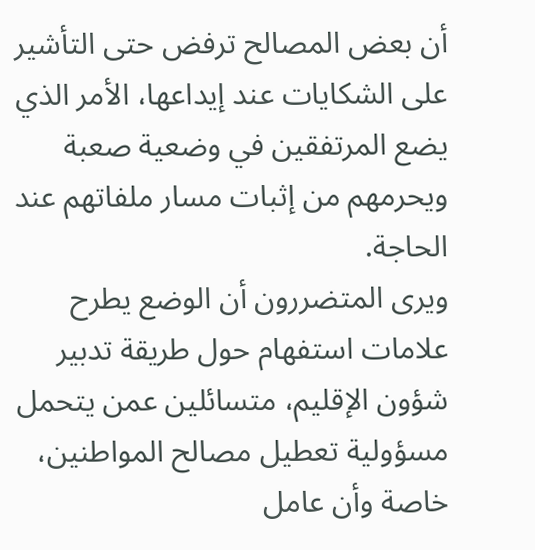أن بعض المصالح ترفض حتى التأشير على الشكايات عند إيداعها، الأمر الذي يضع المرتفقين في وضعية صعبة ويحرمهم من إثبات مسار ملفاتهم عند الحاجة.
ويرى المتضررون أن الوضع يطرح علامات استفهام حول طريقة تدبير شؤون الإقليم، متسائلين عمن يتحمل مسؤولية تعطيل مصالح المواطنين، خاصة وأن عامل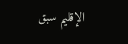الإقليم سبق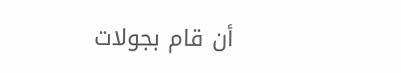أن قام بجولات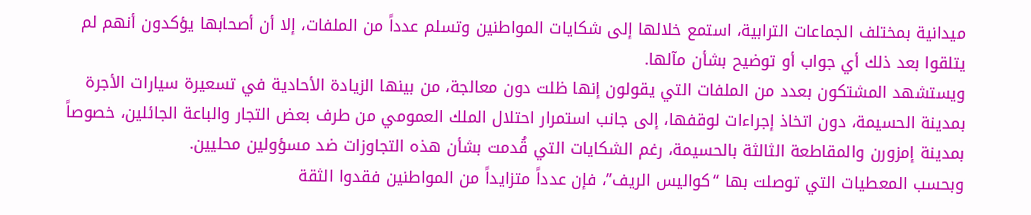ميدانية بمختلف الجماعات الترابية، استمع خلالها إلى شكايات المواطنين وتسلم عدداً من الملفات، إلا أن أصحابها يؤكدون أنهم لم يتلقوا بعد ذلك أي جواب أو توضيح بشأن مآلها.
ويستشهد المشتكون بعدد من الملفات التي يقولون إنها ظلت دون معالجة، من بينها الزيادة الأحادية في تسعيرة سيارات الأجرة بمدينة الحسيمة، دون اتخاذ إجراءات لوقفها، إلى جانب استمرار احتلال الملك العمومي من طرف بعض التجار والباعة الجائلين، خصوصاً بمدينة إمزورن والمقاطعة الثالثة بالحسيمة، رغم الشكايات التي قُدمت بشأن هذه التجاوزات ضد مسؤولين محليين.
وبحسب المعطيات التي توصلت بها “كواليس الريف”، فإن عدداً متزايداً من المواطنين فقدوا الثقة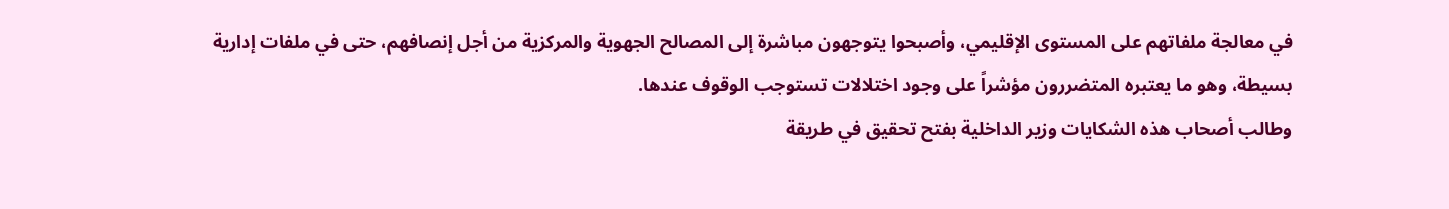في معالجة ملفاتهم على المستوى الإقليمي، وأصبحوا يتوجهون مباشرة إلى المصالح الجهوية والمركزية من أجل إنصافهم، حتى في ملفات إدارية بسيطة، وهو ما يعتبره المتضررون مؤشراً على وجود اختلالات تستوجب الوقوف عندها.
وطالب أصحاب هذه الشكايات وزير الداخلية بفتح تحقيق في طريقة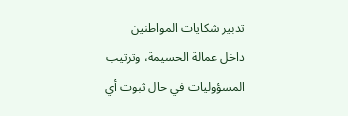تدبير شكايات المواطنين داخل عمالة الحسيمة، وترتيب المسؤوليات في حال ثبوت أي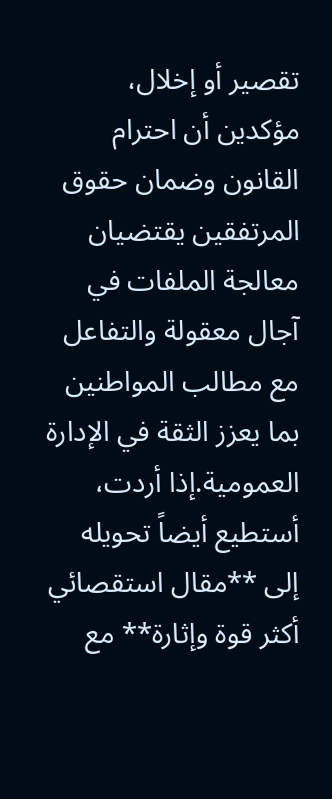تقصير أو إخلال، مؤكدين أن احترام القانون وضمان حقوق المرتفقين يقتضيان معالجة الملفات في آجال معقولة والتفاعل مع مطالب المواطنين بما يعزز الثقة في الإدارة العمومية.إذا أردت، أستطيع أيضاً تحويله إلى **مقال استقصائي أكثر قوة وإثارة** مع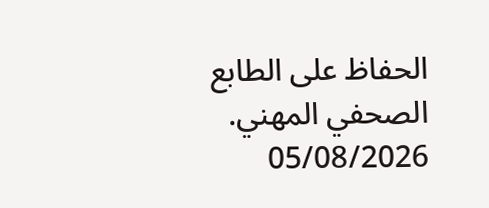الحفاظ على الطابع الصحفي المهني.
05/08/2026